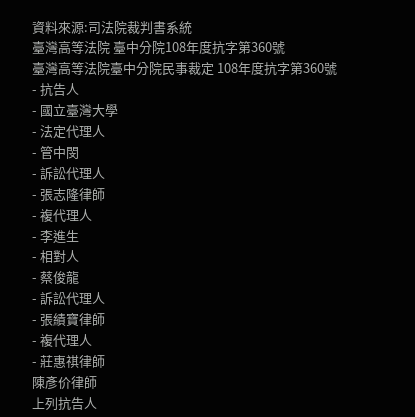資料來源:司法院裁判書系統
臺灣高等法院 臺中分院108年度抗字第360號
臺灣高等法院臺中分院民事裁定 108年度抗字第360號
- 抗告人
- 國立臺灣大學
- 法定代理人
- 管中閔
- 訴訟代理人
- 張志隆律師
- 複代理人
- 李進生
- 相對人
- 蔡俊龍
- 訴訟代理人
- 張績寶律師
- 複代理人
- 莊惠祺律師
陳彥价律師
上列抗告人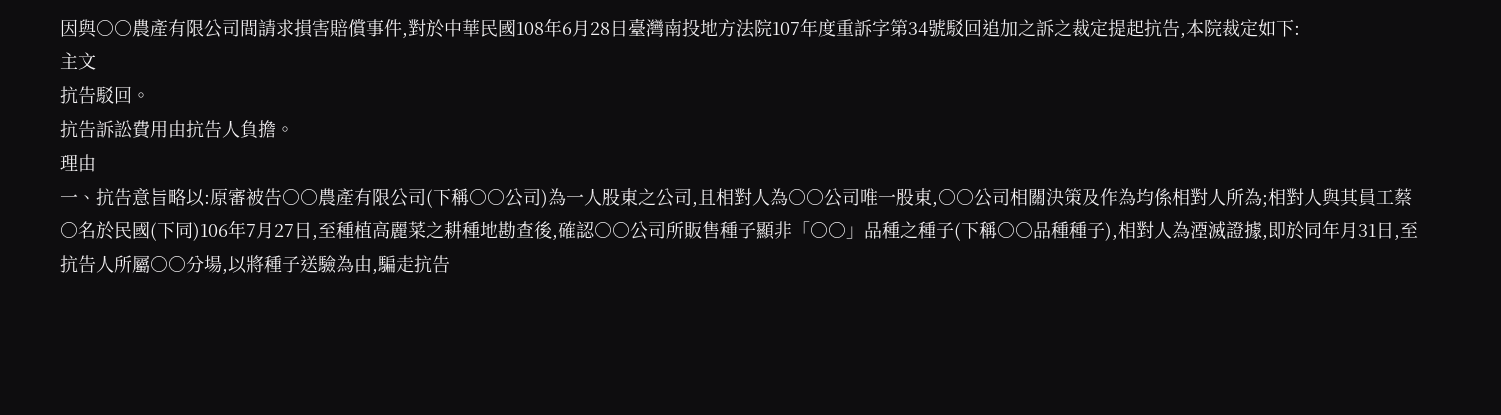因與○○農產有限公司間請求損害賠償事件,對於中華民國108年6月28日臺灣南投地方法院107年度重訴字第34號駁回追加之訴之裁定提起抗告,本院裁定如下:
主文
抗告駁回。
抗告訴訟費用由抗告人負擔。
理由
一、抗告意旨略以:原審被告○○農產有限公司(下稱○○公司)為一人股東之公司,且相對人為○○公司唯一股東,○○公司相關決策及作為均係相對人所為;相對人與其員工蔡○名於民國(下同)106年7月27日,至種植高麗菜之耕種地勘查後,確認○○公司所販售種子顯非「○○」品種之種子(下稱○○品種種子),相對人為湮滅證據,即於同年月31日,至抗告人所屬○○分場,以將種子送驗為由,騙走抗告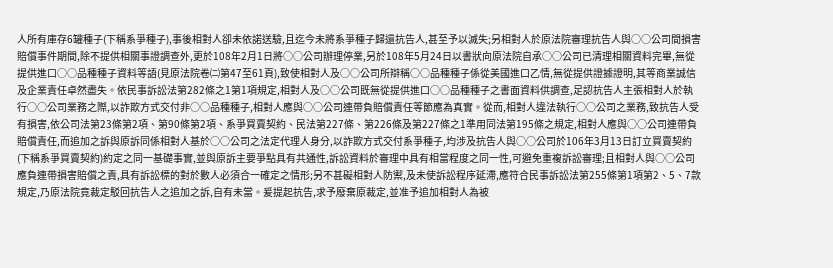人所有庫存6罐種子(下稱系爭種子),事後相對人卻未依諾送驗,且迄今未將系爭種子歸還抗告人,甚至予以滅失;另相對人於原法院審理抗告人與○○公司間損害賠償事件期間,除不提供相關事證調查外,更於108年2月1日將○○公司辦理停業,另於108年5月24日以書狀向原法院自承○○公司已清理相關資料完畢,無從提供進口○○品種種子資料等語(見原法院卷㈡第47至61頁),致使相對人及○○公司所辯稱○○品種種子係從美國進口乙情,無從提供證據證明,其等商業誠信及企業責任卓然盡失。依民事訴訟法第282條之1第1項規定,相對人及○○公司既無從提供進口○○品種種子之書面資料供調查,足認抗告人主張相對人於執行○○公司業務之際,以詐欺方式交付非○○品種種子,相對人應與○○公司連帶負賠償責任等節應為真實。從而,相對人違法執行○○公司之業務,致抗告人受有損害,依公司法第23條第2項、第90條第2項、系爭買賣契約、民法第227條、第226條及第227條之1準用同法第195條之規定,相對人應與○○公司連帶負賠償責任,而追加之訴與原訴同係相對人基於○○公司之法定代理人身分,以詐欺方式交付系爭種子,均涉及抗告人與○○公司於106年3月13日訂立買賣契約(下稱系爭買賣契約)約定之同一基礎事實,並與原訴主要爭點具有共通性,訴訟資料於審理中具有相當程度之同一性,可避免重複訴訟審理;且相對人與○○公司應負連帶損害賠償之責,具有訴訟標的對於數人必須合一確定之情形;另不甚礙相對人防禦,及未使訴訟程序延滯,應符合民事訴訟法第255條第1項第2、5、7款規定,乃原法院竟裁定駁回抗告人之追加之訴,自有未當。爰提起抗告,求予廢棄原裁定,並准予追加相對人為被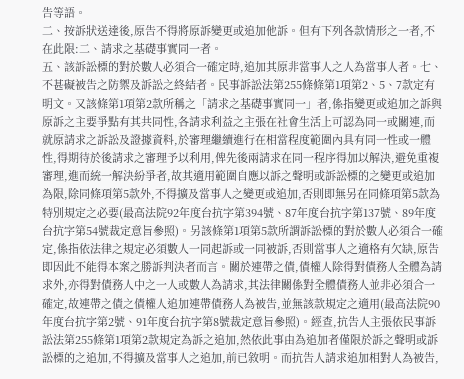告等語。
二、按訴狀送達後,原告不得將原訴變更或追加他訴。但有下列各款情形之一者,不在此限:二、請求之基礎事實同一者。
五、該訴訟標的對於數人必須合一確定時,追加其原非當事人之人為當事人者。七、不甚礙被告之防禦及訴訟之終結者。民事訴訟法第255條條第1項第2、5、7款定有明文。又該條第1項第2款所稱之「請求之基礎事實同一」者,係指變更或追加之訴與原訴之主要爭點有其共同性,各請求利益之主張在社會生活上可認為同一或關連,而就原請求之訴訟及證據資料,於審理繼續進行在相當程度範圍內具有同一性或一體性,得期待於後請求之審理予以利用,俾先後兩請求在同一程序得加以解決,避免重複審理,進而統一解決紛爭者,故其適用範圍自應以訴之聲明或訴訟標的之變更或追加為限,除同條項第5款外,不得擴及當事人之變更或追加,否則即無另在同條項第5款為特別規定之必要(最高法院92年度台抗字第394號、87年度台抗字第137號、89年度台抗字第54號裁定意旨參照)。另該條第1項第5款所謂訴訟標的對於數人必須合一確定,係指依法律之規定必須數人一同起訴或一同被訴,否則當事人之適格有欠缺,原告即因此不能得本案之勝訴判決者而言。關於連帶之債,債權人除得對債務人全體為請求外,亦得對債務人中之一人或數人為請求,其法律關係對全體債務人並非必須合一確定,故連帶之債之債權人追加連帶債務人為被告,並無該款規定之適用(最高法院90年度台抗字第2號、91年度台抗字第8號裁定意旨參照)。經查,抗告人主張依民事訴訟法第255條第1項第2款規定為訴之追加,然依此事由為追加者僅限於訴之聲明或訴訟標的之追加,不得擴及當事人之追加,前已敘明。而抗告人請求追加相對人為被告,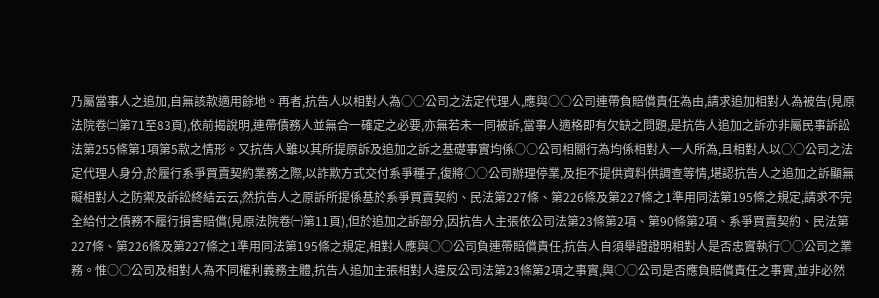乃屬當事人之追加,自無該款適用餘地。再者,抗告人以相對人為○○公司之法定代理人,應與○○公司連帶負賠償責任為由,請求追加相對人為被告(見原法院卷㈡第71至83頁),依前揭說明,連帶債務人並無合一確定之必要,亦無若未一同被訴,當事人適格即有欠缺之問題,是抗告人追加之訴亦非屬民事訴訟法第255條第1項第5款之情形。又抗告人雖以其所提原訴及追加之訴之基礎事實均係○○公司相關行為均係相對人一人所為,且相對人以○○公司之法定代理人身分,於履行系爭買賣契約業務之際,以詐欺方式交付系爭種子,復將○○公司辦理停業,及拒不提供資料供調查等情,堪認抗告人之追加之訴顯無礙相對人之防禦及訴訟終結云云,然抗告人之原訴所提係基於系爭買賣契約、民法第227條、第226條及第227條之1準用同法第195條之規定,請求不完全給付之債務不履行損害賠償(見原法院卷㈠第11頁),但於追加之訴部分,因抗告人主張依公司法第23條第2項、第90條第2項、系爭買賣契約、民法第227條、第226條及第227條之1準用同法第195條之規定,相對人應與○○公司負連帶賠償責任,抗告人自須舉證證明相對人是否忠實執行○○公司之業務。惟○○公司及相對人為不同權利義務主體,抗告人追加主張相對人違反公司法第23條第2項之事實,與○○公司是否應負賠償責任之事實,並非必然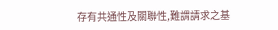存有共通性及關聯性,難謂請求之基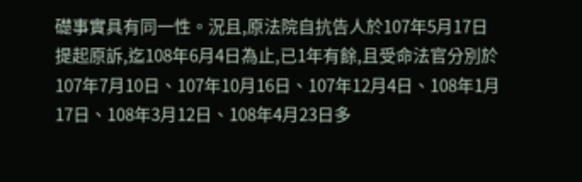礎事實具有同一性。況且,原法院自抗告人於107年5月17日提起原訴,迄108年6月4日為止,已1年有餘,且受命法官分別於107年7月10日、107年10月16日、107年12月4日、108年1月17日、108年3月12日、108年4月23日多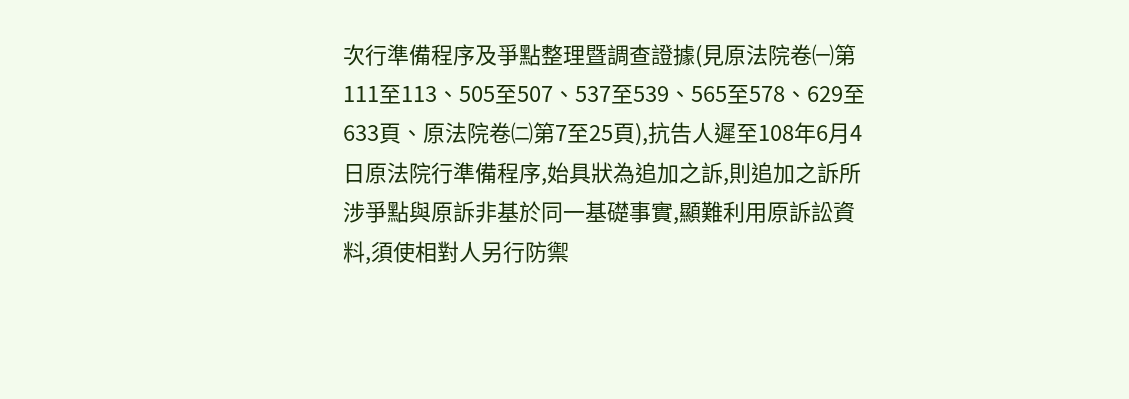次行準備程序及爭點整理暨調查證據(見原法院卷㈠第111至113、505至507、537至539、565至578、629至633頁、原法院卷㈡第7至25頁),抗告人遲至108年6月4日原法院行準備程序,始具狀為追加之訴,則追加之訴所涉爭點與原訴非基於同一基礎事實,顯難利用原訴訟資料,須使相對人另行防禦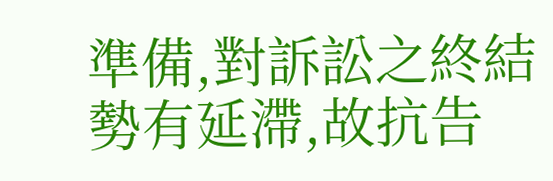準備,對訴訟之終結勢有延滯,故抗告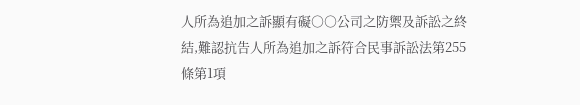人所為追加之訴顯有礙○○公司之防禦及訴訟之終結,難認抗告人所為追加之訴符合民事訴訟法第255條第1項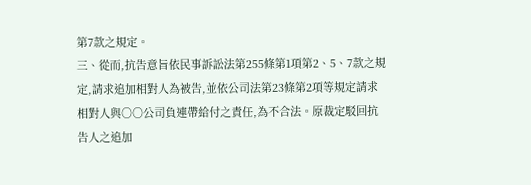第7款之規定。
三、從而,抗告意旨依民事訴訟法第255條第1項第2、5、7款之規定,請求追加相對人為被告,並依公司法第23條第2項等規定請求相對人與○○公司負連帶給付之責任,為不合法。原裁定駁回抗告人之追加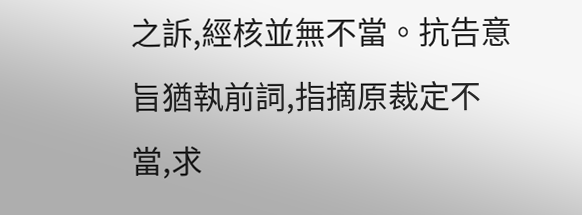之訴,經核並無不當。抗告意旨猶執前詞,指摘原裁定不當,求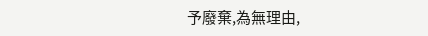予廢棄,為無理由,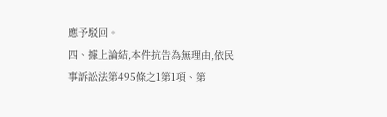應予駁回。
四、據上論結,本件抗告為無理由,依民事訴訟法第495條之1第1項、第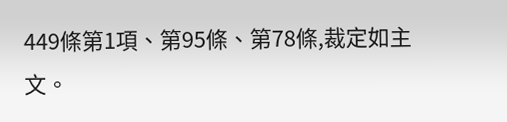449條第1項、第95條、第78條,裁定如主文。